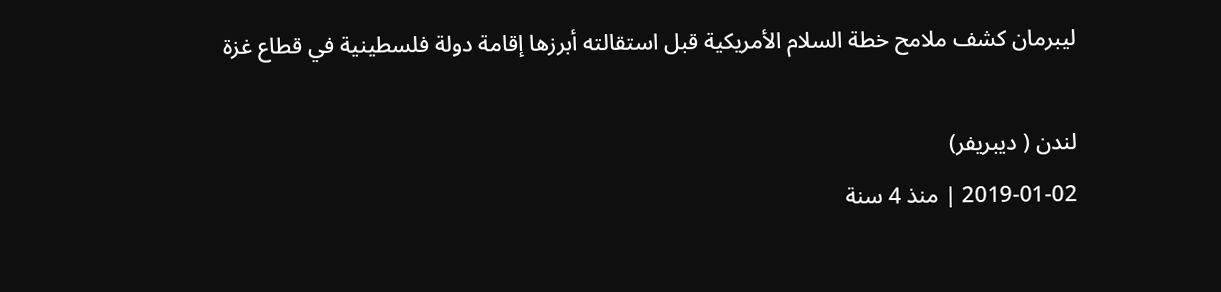ليبرمان كشف ملامح خطة السلام الأمريكية قبل استقالته أبرزها إقامة دولة فلسطينية في قطاع غزة

لندن ( ديبريفر)
2019-01-02 | منذ 4 سنة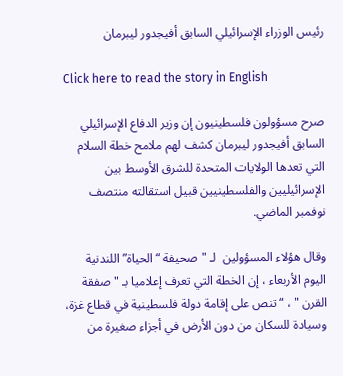رئيس الوزراء الإسرائيلي السابق أفيجدور ليبرمان

Click here to read the story in English

صرح مسؤولون فلسطينيون إن وزير الدفاع الإسرائيلي السابق أفيجدور ليبرمان كشف لهم ملامح خطة السلام التي تعدها الولايات المتحدة للشرق الأوسط بين الإسرائيليين والفلسطينيين قبيل استقالته منتصف نوفمبر الماضي.

وقال هؤلاء المسؤولين  لـ "صحيفة “الحياة” اللندنية اليوم الأربعاء ، إن الخطة التي تعرف إعلاميا بـ " صفقة القرن " ، “تنص على إقامة دولة فلسطينية في قطاع غزة، وسيادة للسكان من دون الأرض في أجزاء صغيرة من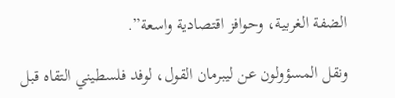الضفة الغربية، وحوافز اقتصادية واسعة”.

ونقل المسؤولون عن ليبرمان القول، لوفد فلسطيني التقاه قبل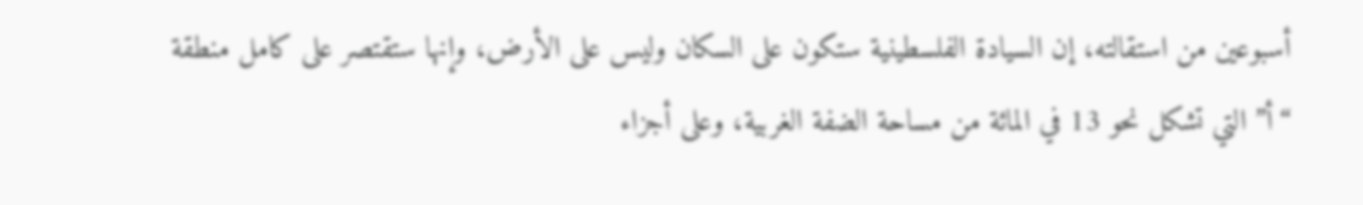أسبوعين من استقالته، إن السيادة الفلسطينية ستكون على السكان وليس على الأرض، وإنها ستقتصر على كامل منطقة “أ” التي تشكل نحو 13 في المائة من مساحة الضفة الغربية، وعلى أجزاء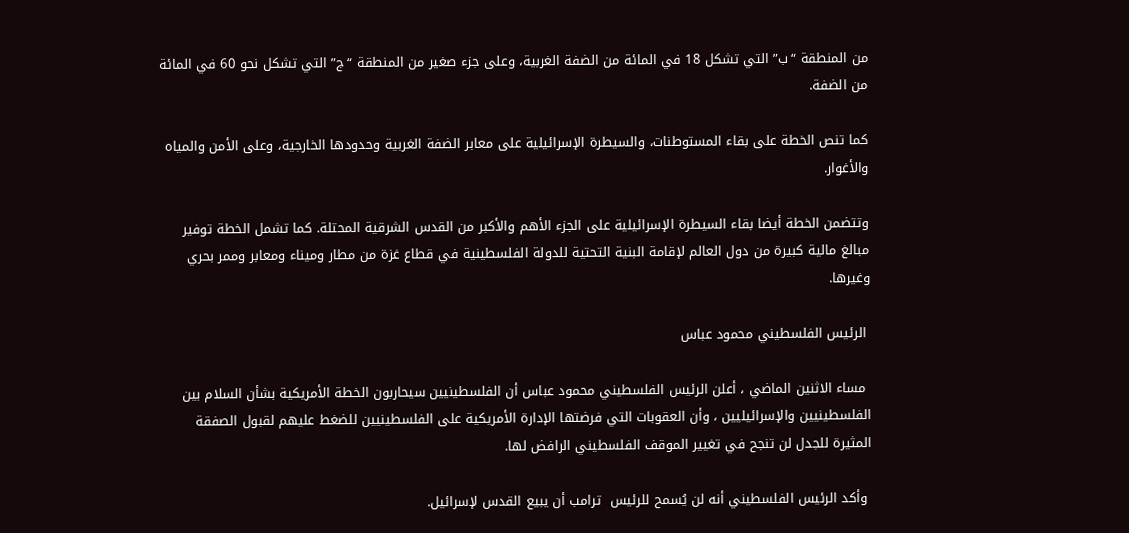من المنطقة “ب” التي تشكل 18 في المائة من الضفة الغربية، وعلى جزء صغير من المنطقة “ج” التي تشكل نحو 60 في المائة من الضفة.

كما تنص الخطة على بقاء المستوطنات، والسيطرة الإسرائيلية على معابر الضفة الغربية وحدودها الخارجية، وعلى الأمن والمياه والأغوار.

وتتضمن الخطة أيضا بقاء السيطرة الإسرائيلية على الجزء الأهم والأكبر من القدس الشرقية المحتلة. كما تشمل الخطة توفير مبالغ مالية كبيرة من دول العالم لإقامة البنية التحتية للدولة الفلسطينية في قطاع غزة من مطار وميناء ومعابر وممر بحري وغيرها.

 الرئيس الفلسطيني محمود عباس

 مساء الاثنين الماضي ، أعلن الرئيس الفلسطيني محمود عباس أن الفلسطينيين سيحاربون الخطة الأمريكية بشأن السلام بين الفلسطينيين والإسرائيليين ، وأن العقوبات التي فرضتها الإدارة الأمريكية على الفلسطينيين للضغط عليهم لقبول الصفقة المثيرة للجدل لن تنجح في تغيير الموقف الفلسطيني الرافض لها.

 وأكد الرئيس الفلسطيني أنه لن يُسمح للرئيس  ترامب أن يبيع القدس لإسرائيل.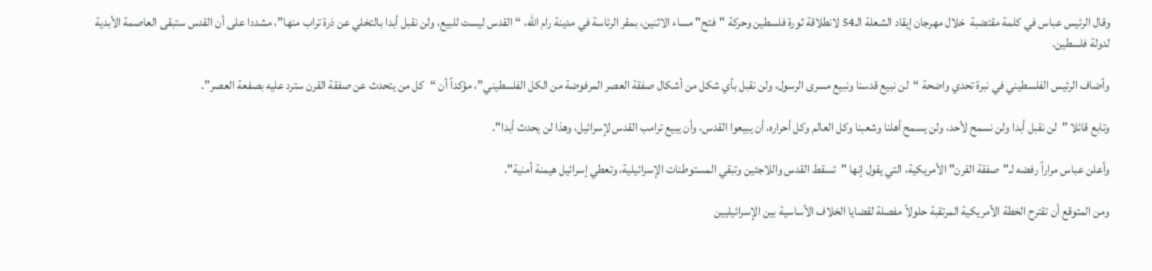وقال الرئيس عباس في كلمة مقتضبة  خلال مهرجان إيقاد الشعلة الـ54 لانطلاقة ثورة فلسطين وحركة "فتح" مساء الاثنين، بمقر الرئاسة في مدينة رام الله، “القدس ليست للبيع، ولن نقبل أبدا بالتخلي عن ذرة تراب منها”، مشددا على أن القدس ستبقى العاصمة الأبدية لدولة فلسطين.

وأضاف الرئيس الفلسطيني في نبرة تحدي واضحة “لن نبيع قدسنا ونبيع مسرى الرسول، ولن نقبل بأي شكل من أشكال صفقة العصر المرفوضة من الكل الفلسطيني”، مؤكداً أن “كل من يتحدث عن صفقة القرن سترد عليه بصفعة العصر”.

وتابع قائلا "لن نقبل أبدا ولن نسمح لأحد، ولن يسمح أهلنا وشعبنا وكل العالم وكل أحراره، أن يبيعوا القدس، وأن يبيع ترامب القدس لإسرائيل، وهذا لن يحدث أبدا".

وأعلن عباس مراراً رفضه لـ"صفقة القرن" الأمريكية، التي يقول إنها "تسقط القدس واللاجئين وتبقي المستوطنات الإسرائيلية، وتعطي إسرائيل هيمنة أمنية".

ومن المتوقع أن تقترح الخطة الأمريكية المرتقبة حلولاً مفصلة لقضايا الخلاف الأساسية بين الإسرائيليين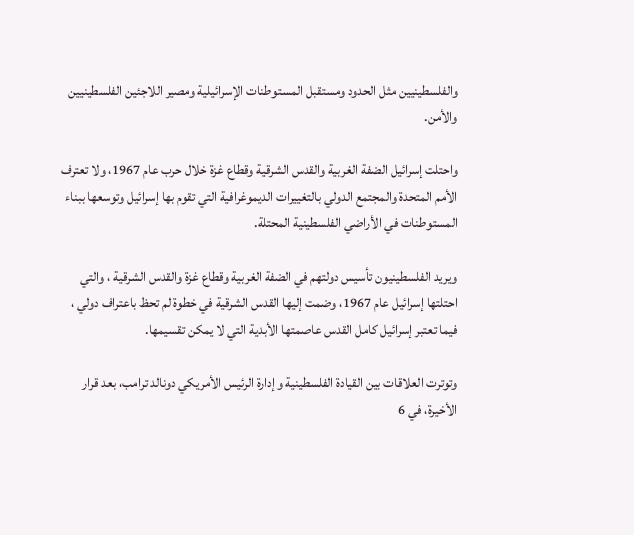والفلسطينيين مثل الحدود ومستقبل المستوطنات الإسرائيلية ومصير اللاجئين الفلسطينيين والأمن.

واحتلت إسرائيل الضفة الغربية والقدس الشرقية وقطاع غزة خلال حرب عام 1967، ولا تعترف الأمم المتحدة والمجتمع الدولي بالتغييرات الديموغرافية التي تقوم بها إسرائيل وتوسعها ببناء المستوطنات في الأراضي الفلسطينية المحتلة.

ويريد الفلسطينيون تأسيس دولتهم في الضفة الغربية وقطاع غزة والقدس الشرقية ، والتي احتلتها إسرائيل عام 1967، وضمت إليها القدس الشرقية في خطوة لم تحظ باعتراف دولي ، فيما تعتبر إسرائيل كامل القدس عاصمتها الأبدية التي لا يمكن تقسيمها.

وتوترت العلاقات بين القيادة الفلسطينية وإدارة الرئيس الأمريكي دونالد ترامب، بعد قرار الأخيرة، في 6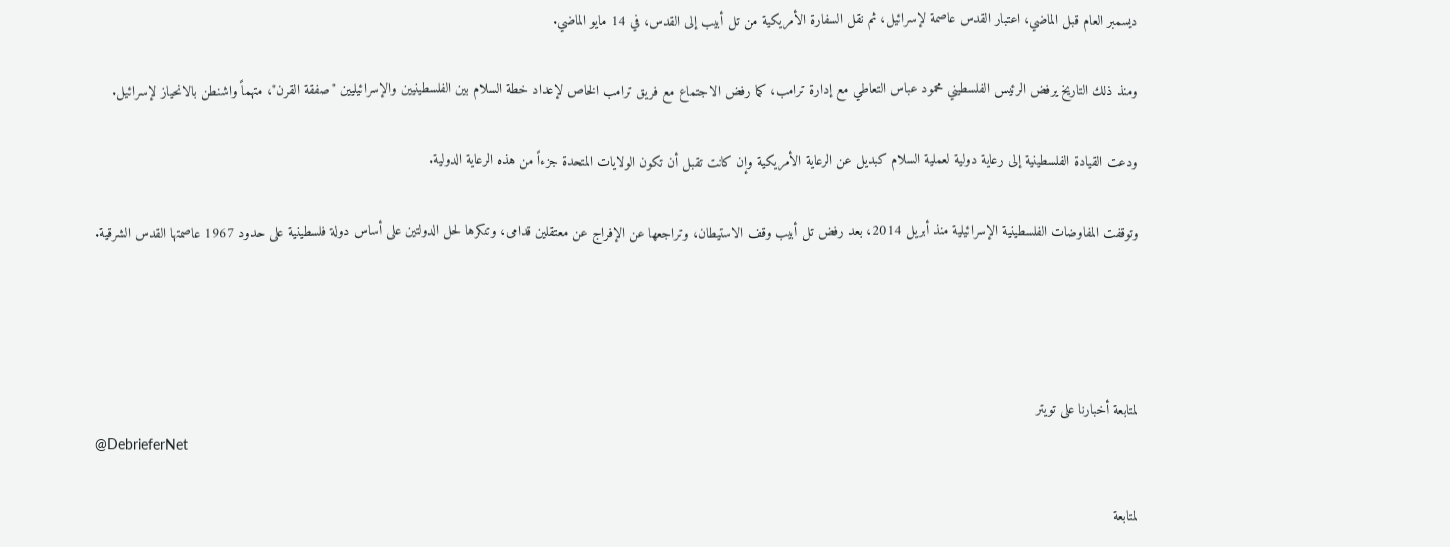ديسمبر العام قبل الماضي، اعتبار القدس عاصمة لإسرائيل، ثم نقل السفارة الأمريكية من تل أبيب إلى القدس، في 14 مايو الماضي.

ومنذ ذلك التاريخ يرفض الرئيس الفلسطيني محمود عباس التعاطي مع إدارة ترامب، كما رفض الاجتماع مع فريق ترامب الخاص لإعداد خطة السلام بين الفلسطينيين والإسرائيليين "صفقة القرن"، متهماً واشنطن بالانحياز لإسرائيل.

ودعت القيادة الفلسطينية إلى رعاية دولية لعملية السلام كبديل عن الرعاية الأمريكية وإن كانت تقبل أن تكون الولايات المتحدة جزءاً من هذه الرعاية الدولية.

وتوقفت المفاوضات الفلسطينية الإسرائيلية منذ أبريل 2014، بعد رفض تل أبيب وقف الاستيطان، وتراجعها عن الإفراج عن معتقلين قدامى، وتنكرها لحل الدولتين على أساس دولة فلسطينية على حدود 1967 عاصمتها القدس الشرقية.




لمتابعة أخبارنا على تويتر
@DebrieferNet

لمتابعة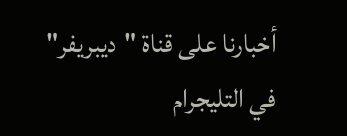أخبارنا على قناة "ديبريفر" في التليجرام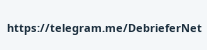https://telegram.me/DebrieferNet